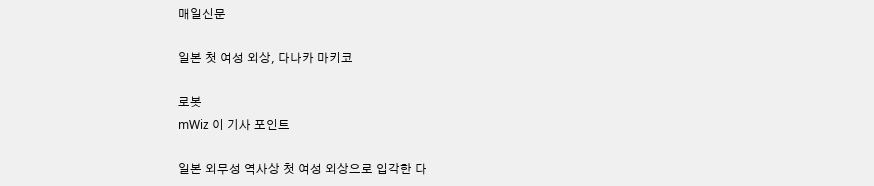매일신문

일본 첫 여성 외상, 다나카 마키코

로봇
mWiz 이 기사 포인트

일본 외무성 역사상 첫 여성 외상으로 입각한 다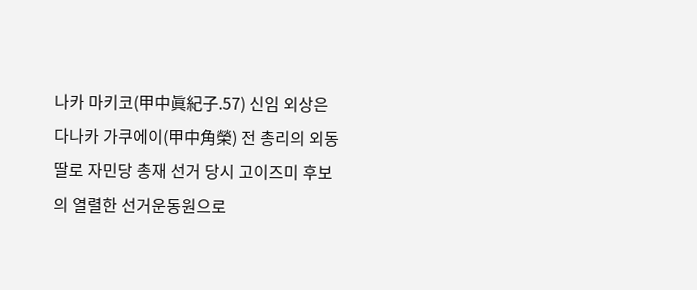나카 마키코(甲中眞紀子.57) 신임 외상은 다나카 가쿠에이(甲中角榮) 전 총리의 외동딸로 자민당 총재 선거 당시 고이즈미 후보의 열렬한 선거운동원으로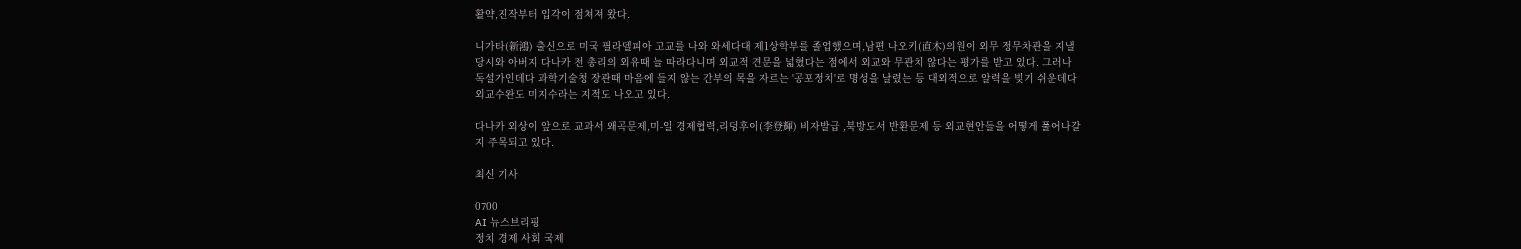활약,진작부터 입각이 점쳐져 왔다.

니가타(新鴻) 출신으로 미국 필라델피아 고교를 나와 와세다대 제1상학부를 졸업했으며,남편 나오키(直木)의원이 외무 정무차관을 지낼 당시와 아버지 다나카 전 총리의 외유때 늘 따라다니며 외교적 견문을 넓혔다는 점에서 외교와 무관치 않다는 평가를 받고 있다. 그러나 독설가인데다 과학기술청 장관때 마음에 들지 않는 간부의 목을 자르는 '공포정치'로 명성을 날렸는 등 대외적으로 알력을 빚기 쉬운데다 외교수완도 미지수라는 지적도 나오고 있다.

다나카 외상이 앞으로 교과서 왜곡문제,미-일 경제협력,리덩후이(李登輝) 비자발급 ,북방도서 반환문제 등 외교현안들을 어떻게 풀어나갈지 주목되고 있다.

최신 기사

0700
AI 뉴스브리핑
정치 경제 사회 국제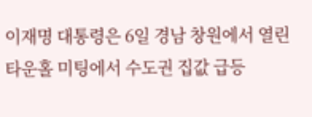이재명 대통령은 6일 경남 창원에서 열린 타운홀 미팅에서 수도권 집값 급등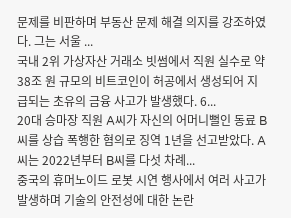문제를 비판하며 부동산 문제 해결 의지를 강조하였다. 그는 서울 ...
국내 2위 가상자산 거래소 빗썸에서 직원 실수로 약 38조 원 규모의 비트코인이 허공에서 생성되어 지급되는 초유의 금융 사고가 발생했다. 6...
20대 승마장 직원 A씨가 자신의 어머니뻘인 동료 B씨를 상습 폭행한 혐의로 징역 1년을 선고받았다. A씨는 2022년부터 B씨를 다섯 차례...
중국의 휴머노이드 로봇 시연 행사에서 여러 사고가 발생하며 기술의 안전성에 대한 논란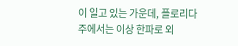이 일고 있는 가운데, 플로리다주에서는 이상 한파로 외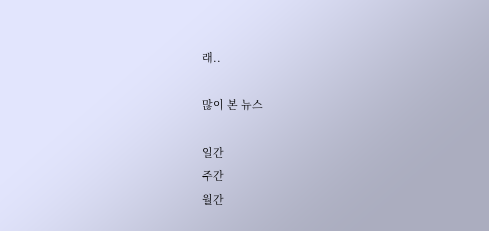래..

많이 본 뉴스

일간
주간
월간